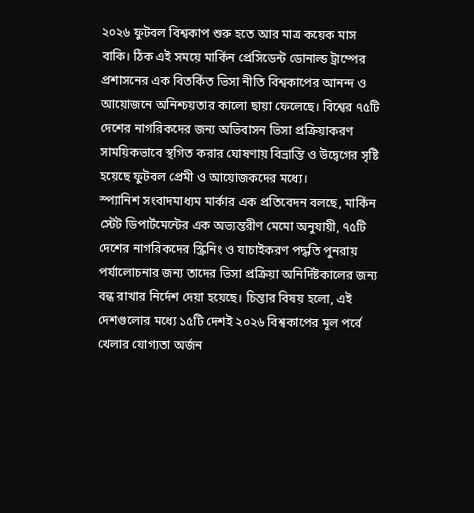২০২৬ ফুটবল বিশ্বকাপ শুরু হতে আর মাত্র কয়েক মাস বাকি। ঠিক এই সময়ে মার্কিন প্রেসিডেন্ট ডোনাল্ড ট্রাম্পের প্রশাসনের এক বিতর্কিত ভিসা নীতি বিশ্বকাপের আনন্দ ও আয়োজনে অনিশ্চয়তার কালো ছায়া ফেলেছে। বিশ্বের ৭৫টি দেশের নাগরিকদের জন্য অভিবাসন ভিসা প্রক্রিয়াকরণ সাময়িকভাবে স্থগিত করার ঘোষণায় বিভ্রান্তি ও উদ্বেগের সৃষ্টি হয়েছে ফুটবল প্রেমী ও আয়োজকদের মধ্যে।
স্প্যানিশ সংবাদমাধ্যম মার্কার এক প্রতিবেদন বলছে, মার্কিন স্টেট ডিপার্টমেন্টের এক অভ্যন্তরীণ মেমো অনুযায়ী, ৭৫টি দেশের নাগরিকদের স্ক্রিনিং ও যাচাইকরণ পদ্ধতি পুনরায় পর্যালোচনার জন্য তাদের ভিসা প্রক্রিয়া অনির্দিষ্টকালের জন্য বন্ধ রাখার নির্দেশ দেয়া হয়েছে। চিন্তার বিষয় হলো, এই দেশগুলোর মধ্যে ১৫টি দেশই ২০২৬ বিশ্বকাপের মূল পর্বে খেলার যোগ্যতা অর্জন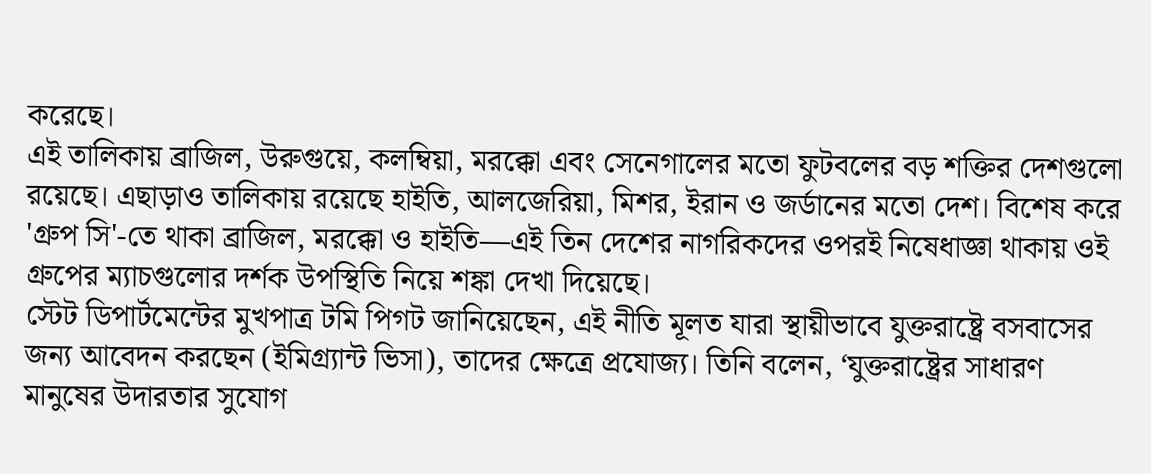করেছে।
এই তালিকায় ব্রাজিল, উরুগুয়ে, কলম্বিয়া, মরক্কো এবং সেনেগালের মতো ফুটবলের বড় শক্তির দেশগুলো রয়েছে। এছাড়াও তালিকায় রয়েছে হাইতি, আলজেরিয়া, মিশর, ইরান ও জর্ডানের মতো দেশ। বিশেষ করে 'গ্রুপ সি'-তে থাকা ব্রাজিল, মরক্কো ও হাইতি—এই তিন দেশের নাগরিকদের ওপরই নিষেধাজ্ঞা থাকায় ওই গ্রুপের ম্যাচগুলোর দর্শক উপস্থিতি নিয়ে শঙ্কা দেখা দিয়েছে।
স্টেট ডিপার্টমেন্টের মুখপাত্র টমি পিগট জানিয়েছেন, এই নীতি মূলত যারা স্থায়ীভাবে যুক্তরাষ্ট্রে বসবাসের জন্য আবেদন করছেন (ইমিগ্র্যান্ট ভিসা), তাদের ক্ষেত্রে প্রযোজ্য। তিনি বলেন, ‘যুক্তরাষ্ট্রের সাধারণ মানুষের উদারতার সুযোগ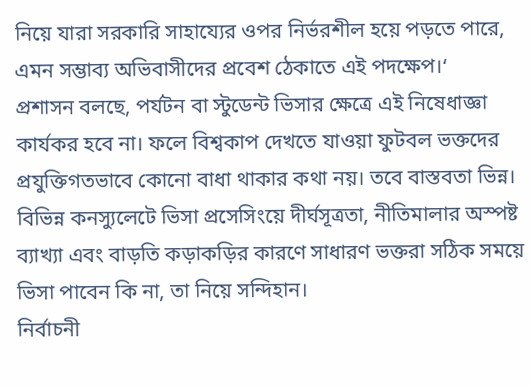নিয়ে যারা সরকারি সাহায্যের ওপর নির্ভরশীল হয়ে পড়তে পারে, এমন সম্ভাব্য অভিবাসীদের প্রবেশ ঠেকাতে এই পদক্ষেপ।‘
প্রশাসন বলছে, পর্যটন বা স্টুডেন্ট ভিসার ক্ষেত্রে এই নিষেধাজ্ঞা কার্যকর হবে না। ফলে বিশ্বকাপ দেখতে যাওয়া ফুটবল ভক্তদের প্রযুক্তিগতভাবে কোনো বাধা থাকার কথা নয়। তবে বাস্তবতা ভিন্ন। বিভিন্ন কনস্যুলেটে ভিসা প্রসেসিংয়ে দীর্ঘসূত্রতা, নীতিমালার অস্পষ্ট ব্যাখ্যা এবং বাড়তি কড়াকড়ির কারণে সাধারণ ভক্তরা সঠিক সময়ে ভিসা পাবেন কি না, তা নিয়ে সন্দিহান।
নির্বাচনী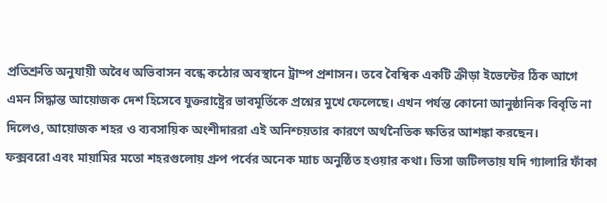প্রতিশ্রুতি অনুযায়ী অবৈধ অভিবাসন বন্ধে কঠোর অবস্থানে ট্রাম্প প্রশাসন। তবে বৈশ্বিক একটি ক্রীড়া ইভেন্টের ঠিক আগে এমন সিদ্ধান্ত আয়োজক দেশ হিসেবে যুক্তরাষ্ট্রের ভাবমূর্তিকে প্রশ্নের মুখে ফেলেছে। এখন পর্যন্ত কোনো আনুষ্ঠানিক বিবৃতি না দিলেও, আয়োজক শহর ও ব্যবসায়িক অংশীদাররা এই অনিশ্চয়তার কারণে অর্থনৈতিক ক্ষতির আশঙ্কা করছেন।
ফক্সবরো এবং মায়ামির মতো শহরগুলোয় গ্রুপ পর্বের অনেক ম্যাচ অনুষ্ঠিত হওয়ার কথা। ভিসা জটিলতায় যদি গ্যালারি ফাঁকা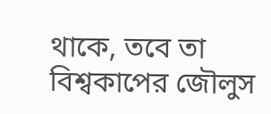থাকে, তবে তা বিশ্বকাপের জৌলুস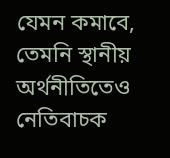যেমন কমাবে, তেমনি স্থানীয় অর্থনীতিতেও নেতিবাচক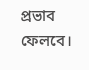প্রভাব ফেলবে।